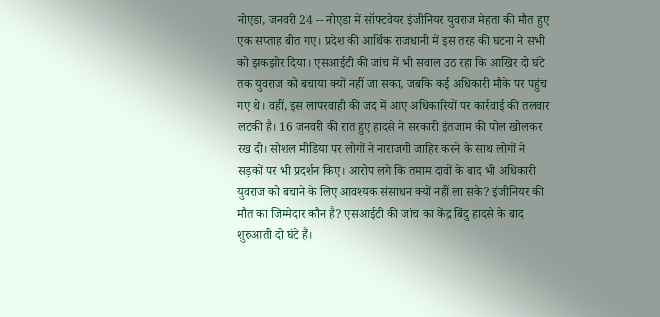नोएडा, जनवरी 24 -- नोएडा में सॉफ्टवेयर इंजीनियर युवराज मेहता की मौत हुए एक सप्ताह बीत गए। प्रदेश की आर्थिक राजधानी में इस तरह की घटना ने सभी को झकझोर दिया। एसआईटी की जांच में भी सवाल उठ रहा कि आखिर दो घंटे तक युवराज को बचाया क्यों नहीं जा सका, जबकि कई अधिकारी मौके पर पहुंच गए थे। वहीं, इस लापरवाही की जद में आए अधिकारियों पर कार्रवाई की तलवार लटकी है। 16 जनवरी की रात हुए हादसे ने सरकारी इंतजाम की पोल खोलकर रख दी। सोशल मीडिया पर लोगों ने नाराजगी जाहिर करने के साथ लोगों ने सड़कों पर भी प्रदर्शन किए। आरोप लगे कि तमाम दावों के बाद भी अधिकारी युवराज को बचाने के लिए आवश्यक संसाधन क्यों नहीं ला सके? इंजीनियर की मौत का जिम्मेदार कौन है? एसआईटी की जांच का केंद्र बिंदु हादसे के बाद शुरुआती दो घंटे हैं।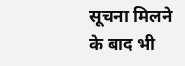सूचना मिलने के बाद भी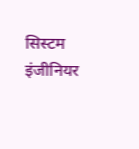सिस्टम इंजीनियर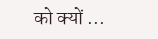को क्यों ...